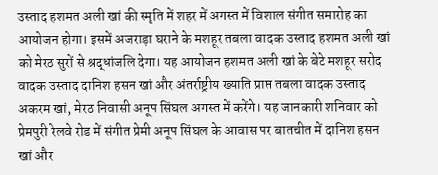उस्ताद हशमत अली खां की स्मृति में शहर में अगस्त में विशाल संगीत समारोह का आयोजन होगा। इसमें अजराड़ा घराने के मशहूर तबला वादक उस्ताद हशमत अली खां को मेरठ सुरों से श्रद्धांजलि देगा। यह आयोजन हशमत अली खां के बेटे मशहूर सरोद वादक उस्ताद दानिश हसन खां और अंतर्राष्ट्रीय ख्याति प्राप्त तबला वादक उस्ताद अकरम खां, मेरठ निवासी अनूप सिंघल अगस्त में करेंगे। यह जानकारी शनिवार को प्रेमपुरी रेलवे रोड में संगीत प्रेमी अनूप सिंघल के आवास पर बातचीत में दानिश हसन खां और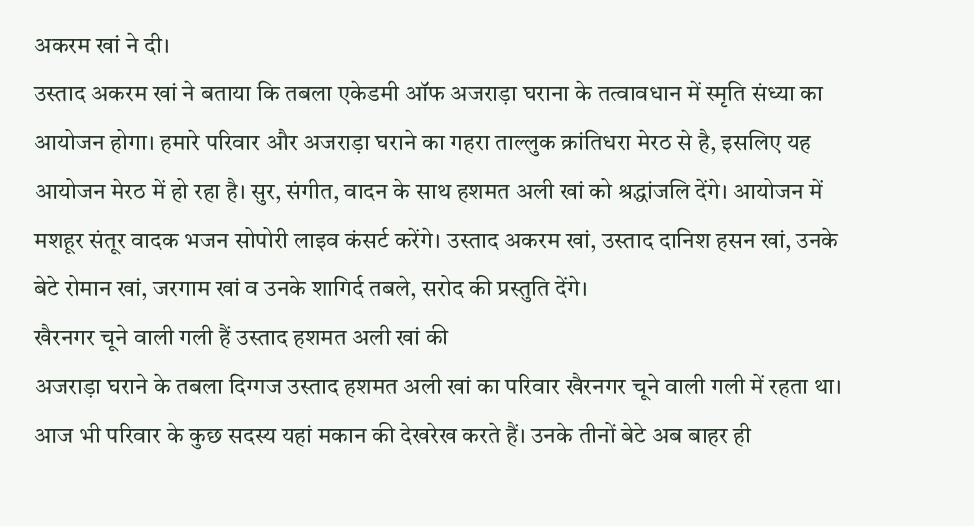अकरम खां ने दी।
उस्ताद अकरम खां ने बताया कि तबला एकेडमी ऑफ अजराड़ा घराना के तत्वावधान में स्मृति संध्या का आयोजन होगा। हमारे परिवार और अजराड़ा घराने का गहरा ताल्लुक क्रांतिधरा मेरठ से है, इसलिए यह आयोजन मेरठ में हो रहा है। सुर, संगीत, वादन के साथ हशमत अली खां को श्रद्धांजलि देंगे। आयोजन में मशहूर संतूर वादक भजन सोपोरी लाइव कंसर्ट करेंगे। उस्ताद अकरम खां, उस्ताद दानिश हसन खां, उनके बेटे रोमान खां, जरगाम खां व उनके शागिर्द तबले, सरोद की प्रस्तुति देंगे।
खैरनगर चूने वाली गली हैं उस्ताद हशमत अली खां की
अजराड़ा घराने के तबला दिग्गज उस्ताद हशमत अली खां का परिवार खैरनगर चूने वाली गली में रहता था। आज भी परिवार के कुछ सदस्य यहां मकान की देखरेख करते हैं। उनके तीनों बेटे अब बाहर ही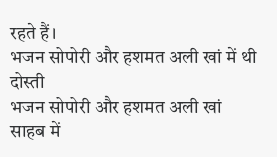रहते हैं।
भजन सोपोरी और हशमत अली खां में थी दोस्ती
भजन सोपोरी और हशमत अली खां साहब में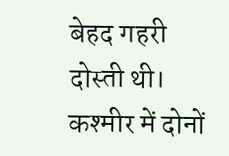बेहद गहरी दोस्ती थी। कश्मीर में दोनों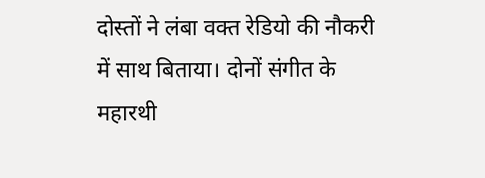दोस्तों ने लंबा वक्त रेडियो की नौकरी में साथ बिताया। दोनों संगीत के महारथी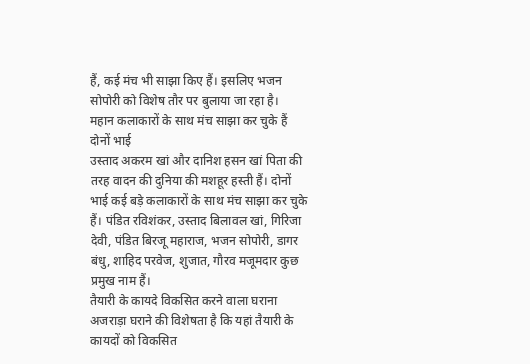हैं, कई मंच भी साझा किए हैं। इसलिए भजन सोपोरी को विशेष तौर पर बुलाया जा रहा है।
महान कलाकारों के साथ मंच साझा कर चुके हैं दोनों भाई
उस्ताद अकरम खां और दानिश हसन खां पिता की तरह वादन की दुनिया की मशहूर हस्ती हैं। दोनों भाई कई बड़े कलाकारों के साथ मंच साझा कर चुके हैं। पंडित रविशंकर, उस्ताद बिलावल खां, गिरिजा देवी, पंडित बिरजू महाराज, भजन सोपोरी, डागर बंधु, शाहिद परवेज, शुजात, गौरव मजूमदार कुछ प्रमुख नाम हैं।
तैयारी के कायदे विकसित करने वाला घराना
अजराड़ा घराने की विशेषता है कि यहां तैयारी के कायदों को विकसित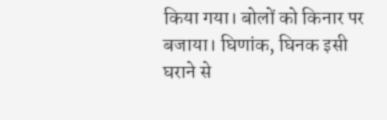किया गया। बोलों को किनार पर बजाया। घिणांक, घिनक इसी घराने से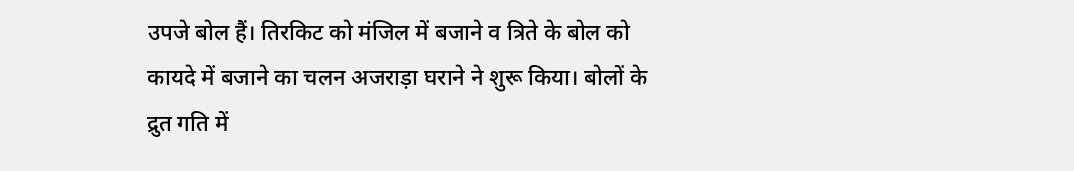उपजे बोल हैं। तिरकिट को मंजिल में बजाने व त्रिते के बोल को कायदे में बजाने का चलन अजराड़ा घराने ने शुरू किया। बोलों के द्रुत गति में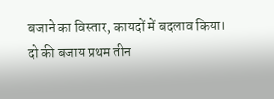बजाने का विस्तार, कायदों में बदलाव किया। दो की बजाय प्रथम तीन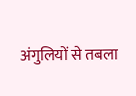अंगुलियों से तबला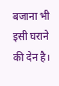बजाना भी इसी घराने की देन है।